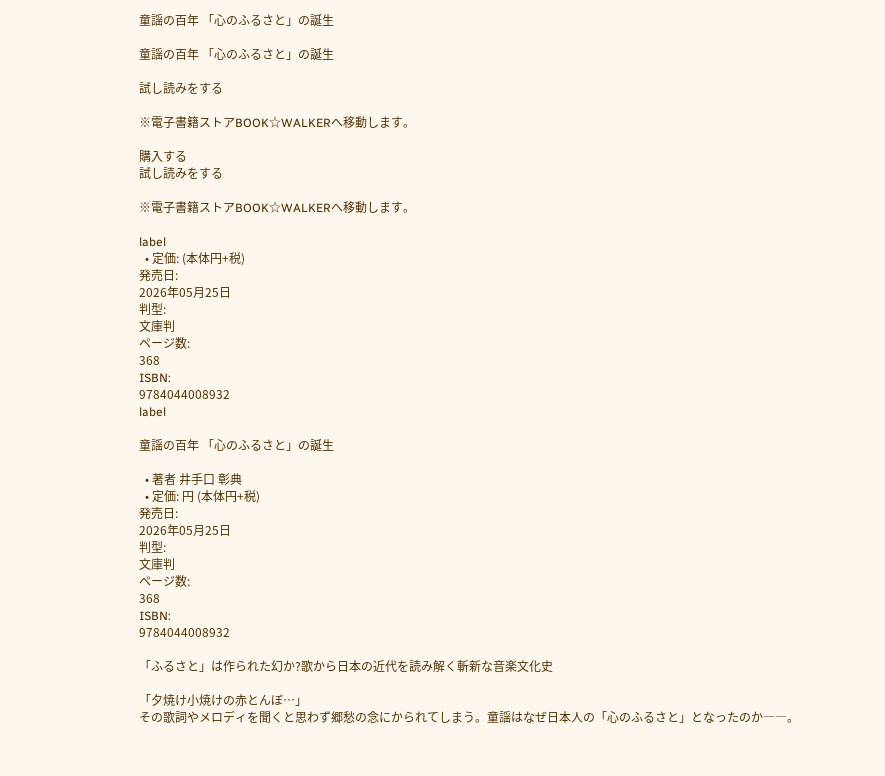童謡の百年 「心のふるさと」の誕生

童謡の百年 「心のふるさと」の誕生

試し読みをする

※電子書籍ストアBOOK☆WALKERへ移動します。

購入する
試し読みをする

※電子書籍ストアBOOK☆WALKERへ移動します。

label
  • 定価: (本体円+税)
発売日:
2026年05月25日
判型:
文庫判
ページ数:
368
ISBN:
9784044008932
label

童謡の百年 「心のふるさと」の誕生

  • 著者 井手口 彰典
  • 定価: 円 (本体円+税)
発売日:
2026年05月25日
判型:
文庫判
ページ数:
368
ISBN:
9784044008932

「ふるさと」は作られた幻か?歌から日本の近代を読み解く斬新な音楽文化史

「夕焼け小焼けの赤とんぼ…」
その歌詞やメロディを聞くと思わず郷愁の念にかられてしまう。童謡はなぜ日本人の「心のふるさと」となったのか――。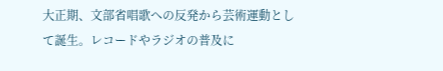大正期、文部省唱歌への反発から芸術運動として誕生。レコードやラジオの普及に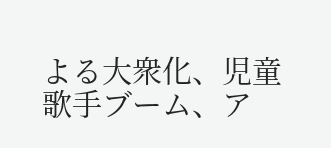よる大衆化、児童歌手ブーム、ア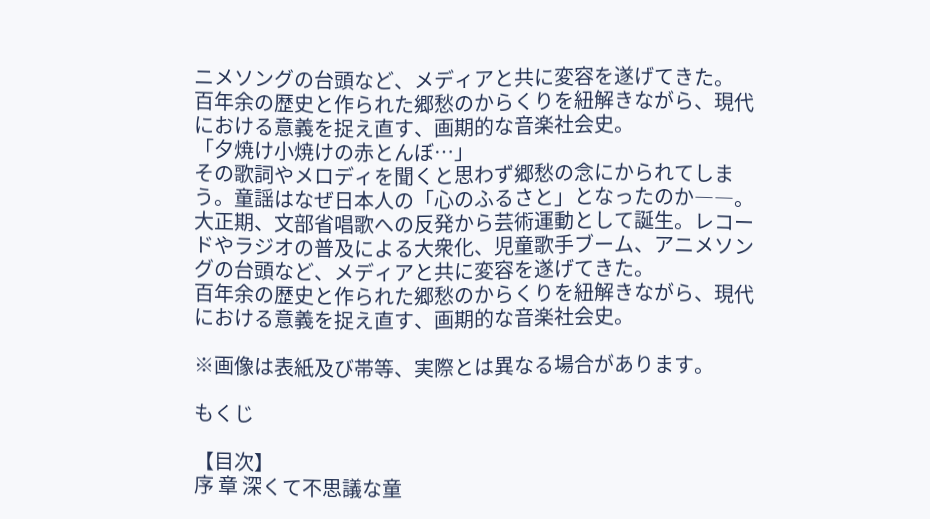ニメソングの台頭など、メディアと共に変容を遂げてきた。
百年余の歴史と作られた郷愁のからくりを紐解きながら、現代における意義を捉え直す、画期的な音楽社会史。
「夕焼け小焼けの赤とんぼ…」
その歌詞やメロディを聞くと思わず郷愁の念にかられてしまう。童謡はなぜ日本人の「心のふるさと」となったのか――。
大正期、文部省唱歌への反発から芸術運動として誕生。レコードやラジオの普及による大衆化、児童歌手ブーム、アニメソングの台頭など、メディアと共に変容を遂げてきた。
百年余の歴史と作られた郷愁のからくりを紐解きながら、現代における意義を捉え直す、画期的な音楽社会史。

※画像は表紙及び帯等、実際とは異なる場合があります。

もくじ

【目次】
序 章 深くて不思議な童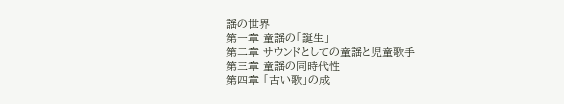謡の世界
第一章 童謡の「誕生」
第二章 サウンドとしての童謡と児童歌手
第三章 童謡の同時代性
第四章 「古い歌」の成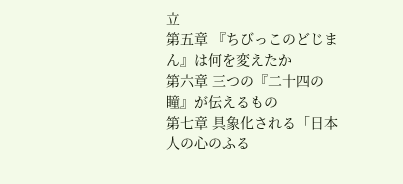立
第五章 『ちびっこのどじまん』は何を変えたか
第六章 三つの『二十四の瞳』が伝えるもの
第七章 具象化される「日本人の心のふる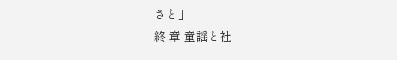さと」
終 章 童謡と社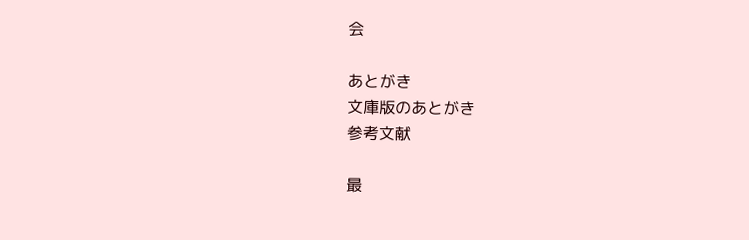会

あとがき
文庫版のあとがき
参考文献

最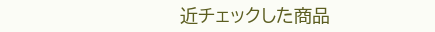近チェックした商品